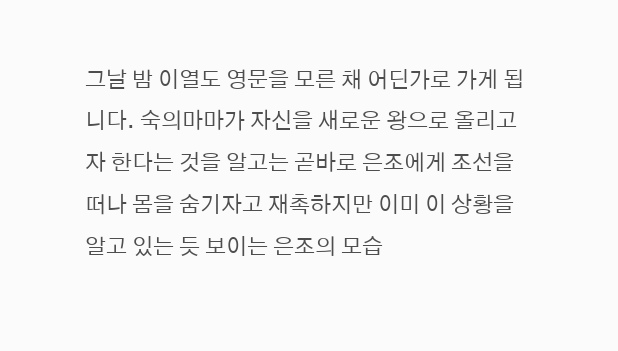그날 밤 이열도 영문을 모른 채 어딘가로 가게 됩니다. 숙의마마가 자신을 새로운 왕으로 올리고자 한다는 것을 알고는 곧바로 은조에게 조선을 떠나 몸을 숨기자고 재촉하지만 이미 이 상황을 알고 있는 듯 보이는 은조의 모습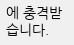에 충격받습니다.